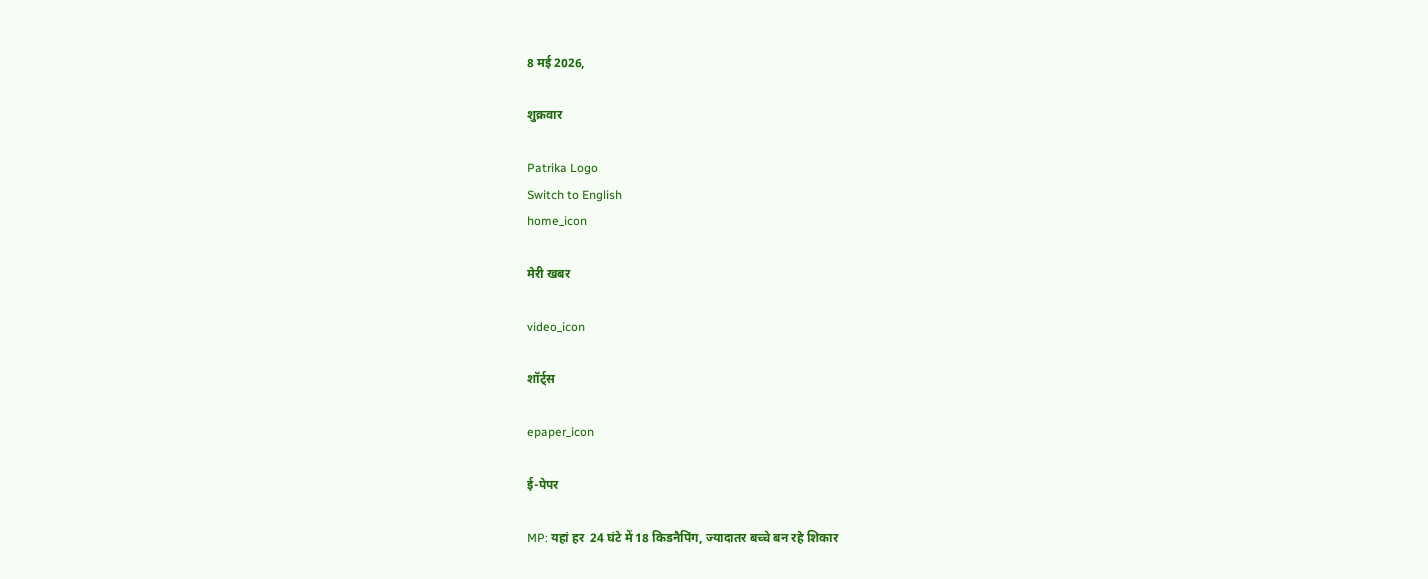8 मई 2026,

शुक्रवार

Patrika Logo
Switch to English
home_icon

मेरी खबर

video_icon

शॉर्ट्स

epaper_icon

ई-पेपर

MP: यहां हर  24 घंटे में 18 किडनैपिंग, ज्यादातर बच्चे बन रहे शिकार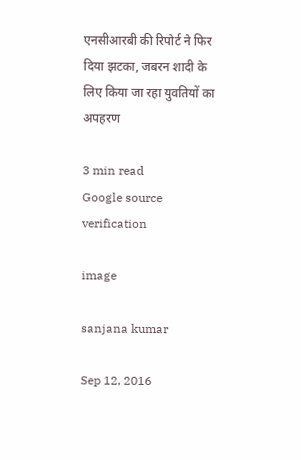एनसीआरबी की रिपोर्ट ने फिर दिया झटका, जबरन शादी के लिए किया जा रहा युवतियों का अपहरण

3 min read
Google source verification

image

sanjana kumar

Sep 12, 2016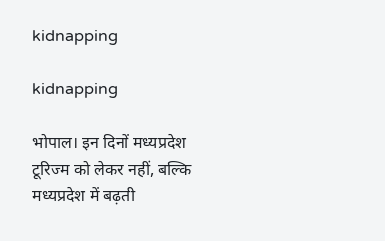kidnapping

kidnapping

भोपाल। इन दिनों मध्यप्रदेश टूरिज्म को लेकर नहीं, बल्कि मध्यप्रदेश में बढ़ती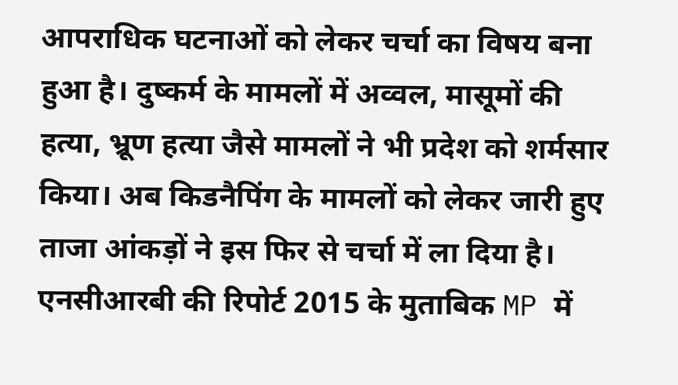आपराधिक घटनाओं को लेकर चर्चा का विषय बना हुआ है। दुष्कर्म के मामलों में अव्वल, मासूमों की हत्या, भ्रूण हत्या जैसे मामलों ने भी प्रदेश को शर्मसार किया। अब किडनैपिंग के मामलों को लेकर जारी हुए ताजा आंकड़ों ने इस फिर से चर्चा में ला दिया है। एनसीआरबी की रिपोर्ट 2015 के मुताबिक MP में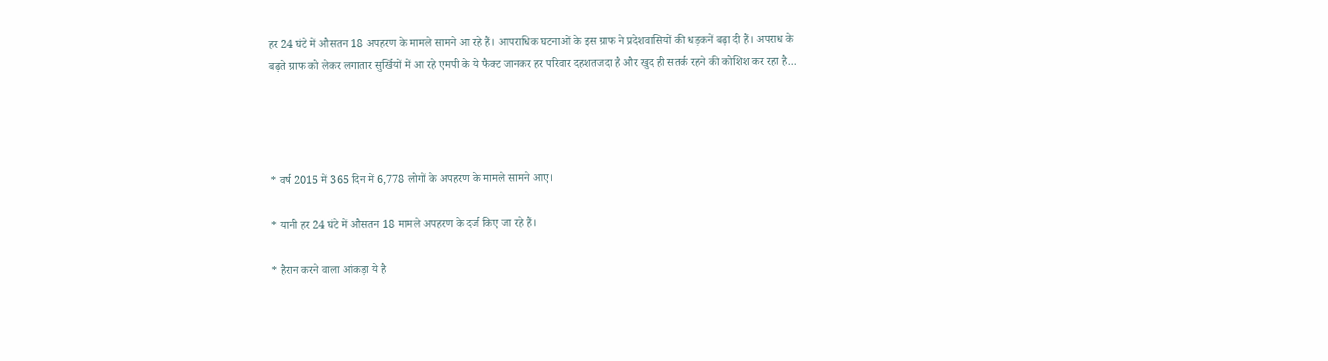हर 24 घंटे में औसतन 18 अपहरण के मामले सामने आ रहे हैं। आपराधिक घटनाओं के इस ग्राफ ने प्रदेशवासियों की धड़कनें बढ़ा दी हैं। अपराध के बढ़ते ग्राफ को लेकर लगातार सुर्खियों में आ रहे एमपी के ये फैक्ट जानकर हर परिवार दहशतजदा है और खुद ही सतर्क रहने की कोशिश कर रहा है...




* वर्ष 2015 में 365 दिन में 6,778 लोगों के अपहरण के मामले सामने आए।

* यानी हर 24 घंटे में औसतन 18 मामले अपहरण के दर्ज किए जा रहे हैं।

* हैरान करने वाला आंकड़ा ये है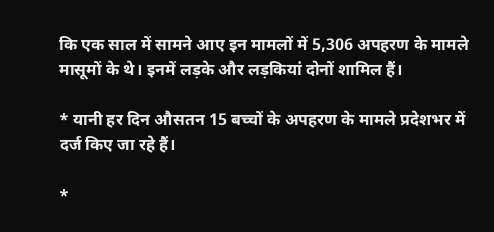कि एक साल में सामने आए इन मामलों में 5,306 अपहरण के मामले मासूमों के थे। इनमें लड़के और लड़कियां दोनों शामिल हैं।

* यानी हर दिन औसतन 15 बच्चों के अपहरण के मामले प्रदेशभर में दर्ज किए जा रहे हैं।

*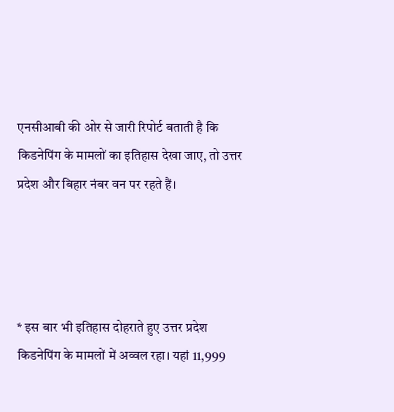एनसीआबी की ओर से जारी रिपोर्ट बताती है कि किडनेपिंग के मामलों का इतिहास देखा जाए, तो उत्तर प्रदेश और बिहार नंबर वन पर रहते हैं।




* इस बार भी इतिहास दोहराते हुए उत्तर प्रदेश किडनेपिंग के मामलों में अव्वल रहा। यहां 11,999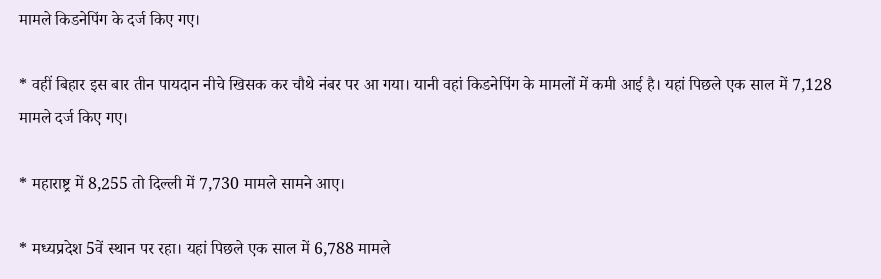मामले किडनेपिंग के दर्ज किए गए।

* वहीं बिहार इस बार तीन पायदान नीचे खिसक कर चौथे नंबर पर आ गया। यानी वहां किडनेपिंग के मामलों में कमी आई है। यहां पिछले एक साल में 7,128 मामले दर्ज किए गए।

* महाराष्ट्र में 8,255 तो दिल्ली में 7,730 मामले सामने आए।

* मध्यप्रदेश 5वें स्थान पर रहा। यहां पिछले एक साल में 6,788 मामले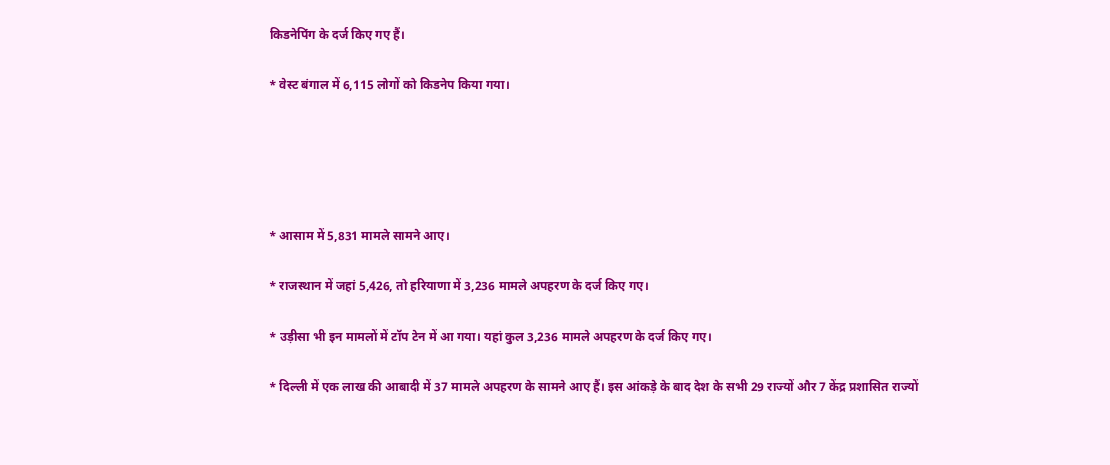किडनेपिंग के दर्ज किए गए हैं।

* वेस्ट बंगाल में 6,115 लोगों को किडनेप किया गया।





* आसाम में 5,831 मामले सामने आए।

* राजस्थान में जहां 5,426, तो हरियाणा में 3,236 मामले अपहरण के दर्ज किए गए।

* उड़ीसा भी इन मामलों में टॉप टेन में आ गया। यहां कुल 3,236 मामले अपहरण के दर्ज किए गए।

* दिल्ली में एक लाख की आबादी में 37 मामले अपहरण के सामने आए हैं। इस आंकड़े के बाद देश के सभी 29 राज्यों और 7 केंद्र प्रशासित राज्यों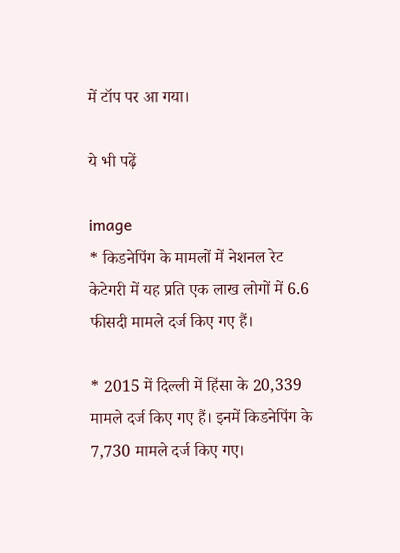में टॉप पर आ गया।

ये भी पढ़ें

image
* किडनेपिंग के मामलों में नेशनल रेट केटेगरी में यह प्रति एक लाख लोगों में 6.6 फीसदी मामले दर्ज किए गए हैं।

* 2015 में दिल्ली में हिंसा के 20,339 मामले दर्ज किए गए हैं। इनमें किडनेपिंग के 7,730 मामले दर्ज किए गए।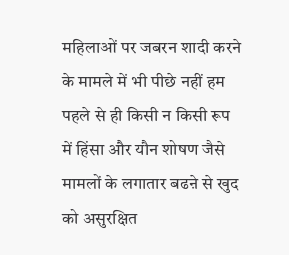महिलाओं पर जबरन शादी करने के मामले में भी पीछे नहीं हम
पहले से ही किसी न किसी रूप में हिंसा और यौन शोषण जैसे मामलों के लगातार बढऩे से खुद को असुरक्षित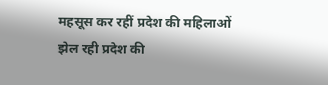महसूस कर रहीं प्रदेश की महिलाओं झेल रही प्रदेश की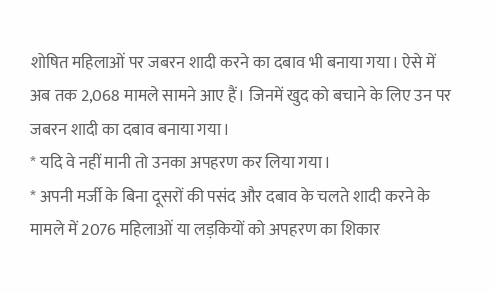शोषित महिलाओं पर जबरन शादी करने का दबाव भी बनाया गया। ऐसे में अब तक 2,068 मामले सामने आए हैं। जिनमें खुद को बचाने के लिए उन पर जबरन शादी का दबाव बनाया गया।
* यदि वे नहीं मानी तो उनका अपहरण कर लिया गया।
* अपनी मर्जी के बिना दूसरों की पसंद और दबाव के चलते शादी करने के मामले में 2076 महिलाओं या लड़कियों को अपहरण का शिकार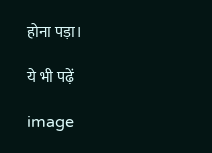होना पड़ा।

ये भी पढ़ें

image